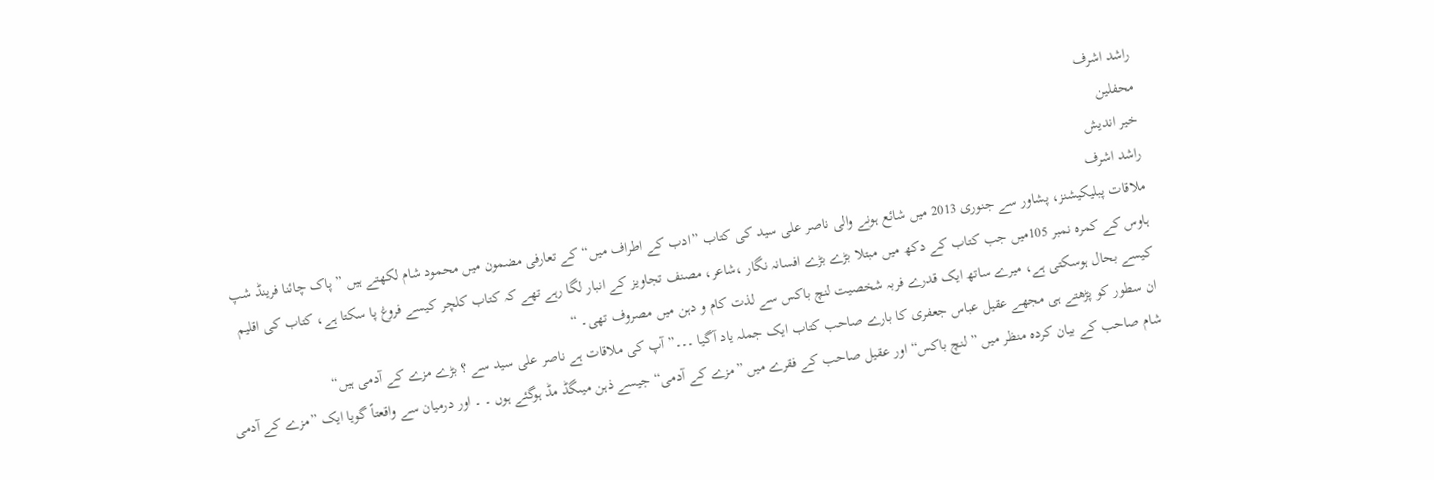راشد اشرف
محفلین
خیر اندیش
راشد اشرف
ملاقات پبلیکیشنز، پشاور سے جنوری 2013 میں شائع ہونے والی ناصر علی سید کی کتاب ”ادب کے اطراف میں“ کے تعارفی مضمون میں محمود شام لکھتے ہیں ” پاک چائنا فرینڈ شپ ہاوس کے کمرہ نمبر 105میں جب کتاب کے دکھ میں مبتلا بڑے بڑے افسانہ نگار ،شاعر، مصنف تجاویز کے انبار لگا رہے تھے کہ کتاب کلچر کیسے فروغ پا سکتا ہے، کتاب کی اقلیم کیسے بحال ہوسکتی ہے، میرے ساتھ ایک قدرے فربہ شخصیت لنچ باکس سے لذت کام و دہن میں مصروف تھی۔ “
ان سطور کو پڑھتے ہی مجھے عقیل عباس جعفری کا بارے صاحب کتاب ایک جملہ یاد آگیا ۔۔۔” آپ کی ملاقات ہے ناصر علی سید سے ؟ بڑے مزے کے آدمی ہیں“
شام صاحب کے بیان کردہ منظر میں ” لنچ باکس“ اور عقیل صاحب کے فقرے میں ”مزے کے آدمی“ جیسے ذہن میںگڈ مڈ ہوگئے ہوں ۔ ۔ اور درمیان سے واقعتاً گویا ایک ”مزے کے آدمی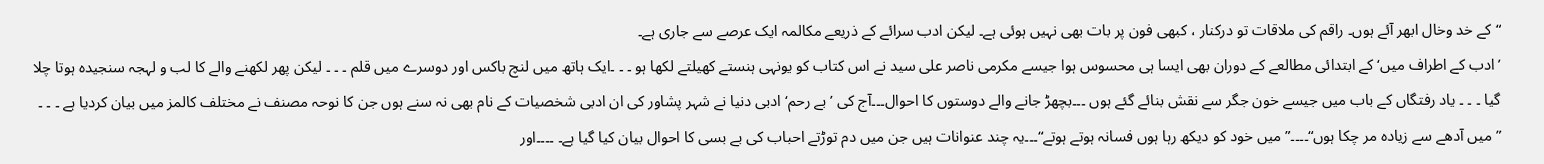“کے خد وخال ابھر آئے ہوں۔ راقم کی ملاقات تو درکنار ، کبھی فون پر بات بھی نہیں ہوئی ہے۔ لیکن ادب سرائے کے ذریعے مکالمہ ایک عرصے سے جاری ہے۔
’ادب کے اطراف میں‘ کے ابتدائی مطالعے کے دوران بھی ایسا ہی محسوس ہوا جیسے مکرمی ناصر علی سید نے اس کتاب کو یونہی ہنستے کھیلتے لکھا ہو ۔ ۔ ۔ایک ہاتھ میں لنچ باکس اور دوسرے میں قلم ۔ ۔ ۔ لیکن پھر لکھنے والے کا لب و لہجہ سنجیدہ ہوتا چلا گیا ۔ ۔ ۔ یاد رفتگاں کے باب میں جیسے خون جگر سے نقش بنائے گئے ہوں ۔۔۔بچھڑ جانے والے دوستوں کا احوال۔۔۔آج کی ’بے رحم‘ ادبی دنیا نے شہر پشاور کی ان ادبی شخصیات کے نام بھی نہ سنے ہوں جن کا نوحہ مصنف نے مختلف کالمز میں بیان کردیا ہے ۔ ۔ ۔ ”میں آدھے سے زیادہ مر چکا ہوں“۔۔۔۔”میں خود کو دیکھ رہا ہوں فسانہ ہوتے ہوتے“۔۔۔یہ چند عنوانات ہیں جن میں دم توڑتے احباب کی بے بسی کا احوال بیان کیا گیا ہے۔ ۔۔۔۔اور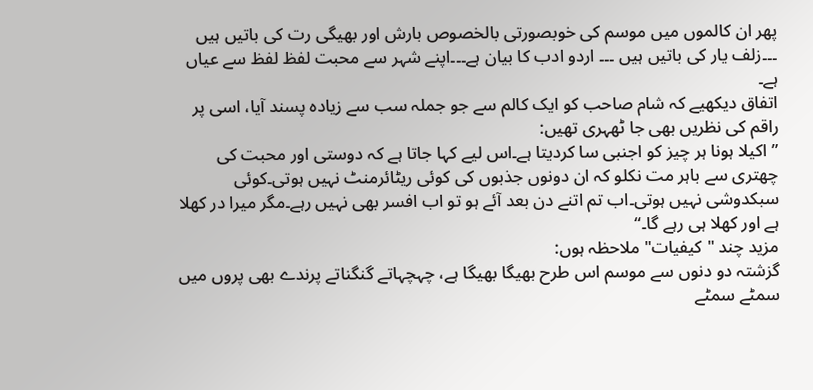پھر ان کالموں میں موسم کی خوبصورتی بالخصوص بارش اور بھیگی رت کی باتیں ہیں ۔۔۔زلف یار کی باتیں ہیں ۔۔۔ اردو ادب کا بیان ہے۔۔۔اپنے شہر سے محبت لفظ لفظ سے عیاں ہے۔
اتفاق دیکھیے کہ شام صاحب کو ایک کالم سے جو جملہ سب سے زیادہ پسند آیا، اسی پر راقم کی نظریں بھی جا ٹھہری تھیں:
” اکیلا ہونا ہر چیز کو اجنبی سا کردیتا ہے۔اس لیے کہا جاتا ہے کہ دوستی اور محبت کی چھتری سے باہر مت نکلو کہ ان دونوں جذبوں کی کوئی ریٹائرمنٹ نہیں ہوتی۔کوئی سبکدوشی نہیں ہوتی۔اب تم اتنے دن بعد آئے ہو تو اب افسر بھی نہیں رہے۔مگر میرا در کھلا ہے اور کھلا ہی رہے گا۔“
مزید چند "کیفیات" ملاحظہ ہوں:
گزشتہ دو دنوں سے موسم اس طرح بھیگا بھیگا ہے، چہچہاتے گنگناتے پرندے بھی پروں میں سمٹے سمٹے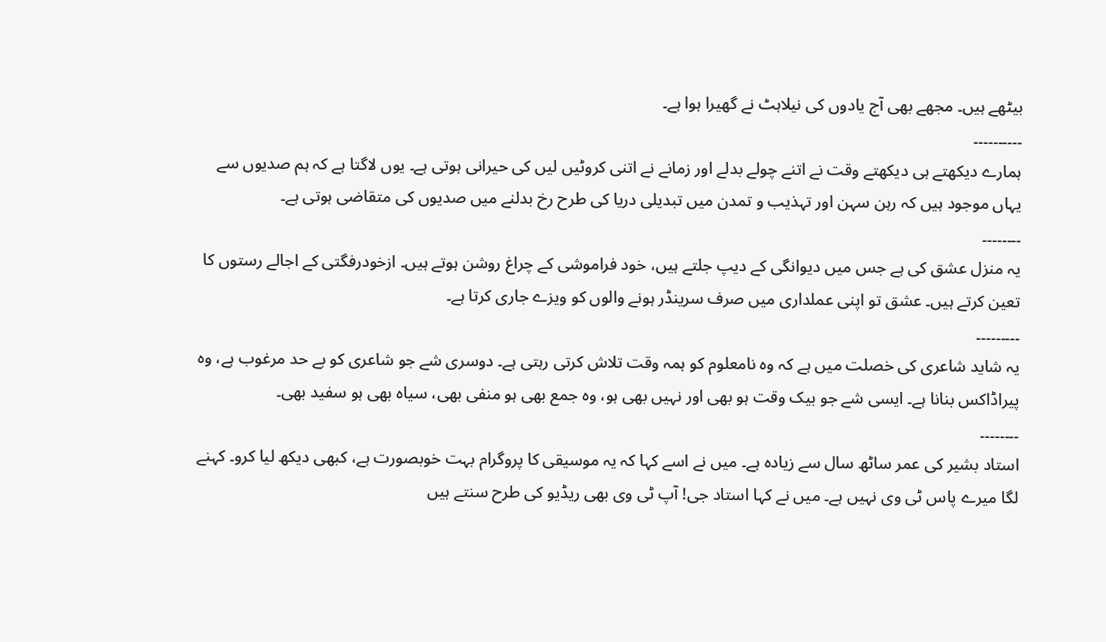بیٹھے ہیں۔ مجھے بھی آج یادوں کی نیلاہٹ نے گھیرا ہوا ہے۔
۔۔۔۔۔۔۔۔۔۔
ہمارے دیکھتے ہی دیکھتے وقت نے اتنے چولے بدلے اور زمانے نے اتنی کروٹیں لیں کی حیرانی ہوتی ہے۔ یوں لاگتا ہے کہ ہم صدیوں سے یہاں موجود ہیں کہ رہن سہن اور تہذیب و تمدن میں تبدیلی دریا کی طرح رخ بدلنے میں صدیوں کی متقاضی ہوتی ہے۔
۔۔۔۔۔۔۔۔
یہ منزل عشق کی ہے جس میں دیوانگی کے دیپ جلتے ہیں، خود فراموشی کے چراغ روشن ہوتے ہیں۔ ازخودرفگتی کے اجالے رستوں کا تعین کرتے ہیں۔ عشق تو اپنی عملداری میں صرف سرینڈر ہونے والوں کو ویزے جاری کرتا ہے۔
۔۔۔۔۔۔۔۔۔
یہ شاید شاعری کی خصلت میں ہے کہ وہ نامعلوم کو ہمہ وقت تلاش کرتی رہتی ہے۔ دوسری شے جو شاعری کو بے حد مرغوب ہے، وہ پیراڈاکس بنانا ہے۔ ایسی شے جو بیک وقت ہو بھی اور نہیں بھی ہو، وہ جمع بھی ہو منفی بھی، سیاہ بھی ہو سفید بھی۔
۔۔۔۔۔۔۔۔
استاد بشیر کی عمر ساٹھ سال سے زیادہ ہے۔ میں نے اسے کہا کہ یہ موسیقی کا پروگرام بہت خوبصورت ہے، کبھی دیکھ لیا کرو۔ کہنے لگا میرے پاس ٹی وی نہیں ہے۔ میں نے کہا استاد جی! آپ ٹی وی بھی ریڈیو کی طرح سنتے ہیں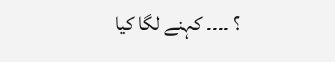؟ ۔۔۔۔ کہنے لگا کیا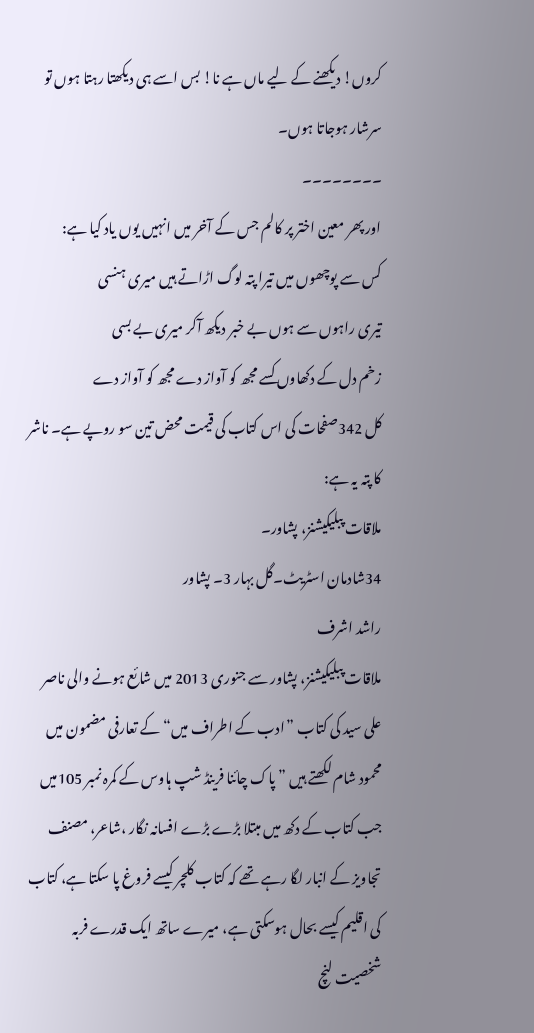کروں! دیکھنے کے لیے ماں ہے نا! بس اسے ہی دیکھتا رہتا ہوں تو سرشار ہوجاتا ہوں۔
۔۔۔۔۔۔۔۔
اور پھر معین اختر پر کالم جس کے آخر میں انہیں یوں یاد کیا ہے:
کس سے پوچھوں میں تیرا پتہ لوگ اڑاتے ہیں میری ہنسی
تیری راہوں سے ہوں بے خبر دیکھ آکر میری بے بسی
زخم دل کے دکھاوں کسے مجھ کو آواز دے مجھ کو آواز دے
کل 342صفحات کی اس کتاب کی قیمت محض تین سو روپے ہے۔ ناشر کا پتہ یہ ہے:
ملاقات پبلیکیشنز، پشاور۔
34شادمان اسٹریٹ۔گل بہار 3۔ پشاور
راشد اشرف
ملاقات پبلیکیشنز، پشاور سے جنوری 2013 میں شائع ہونے والی ناصر علی سید کی کتاب ”ادب کے اطراف میں“ کے تعارفی مضمون میں محمود شام لکھتے ہیں ” پاک چائنا فرینڈ شپ ہاوس کے کمرہ نمبر 105میں جب کتاب کے دکھ میں مبتلا بڑے بڑے افسانہ نگار ،شاعر، مصنف تجاویز کے انبار لگا رہے تھے کہ کتاب کلچر کیسے فروغ پا سکتا ہے، کتاب کی اقلیم کیسے بحال ہوسکتی ہے، میرے ساتھ ایک قدرے فربہ شخصیت لنچ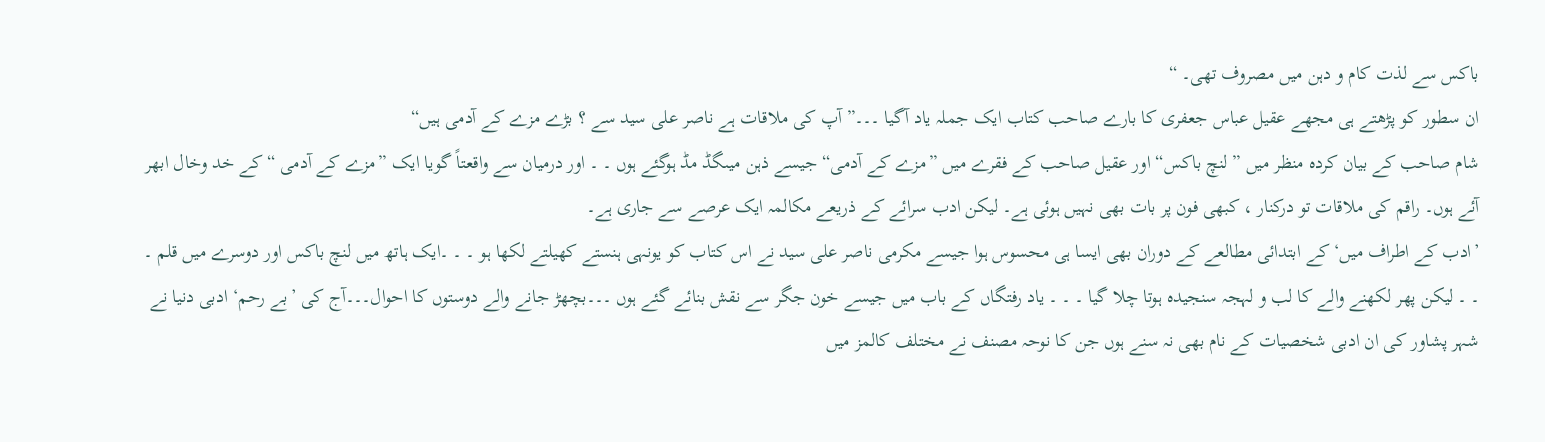باکس سے لذت کام و دہن میں مصروف تھی۔ “
ان سطور کو پڑھتے ہی مجھے عقیل عباس جعفری کا بارے صاحب کتاب ایک جملہ یاد آگیا ۔۔۔” آپ کی ملاقات ہے ناصر علی سید سے ؟ بڑے مزے کے آدمی ہیں“
شام صاحب کے بیان کردہ منظر میں ” لنچ باکس“ اور عقیل صاحب کے فقرے میں ”مزے کے آدمی“ جیسے ذہن میںگڈ مڈ ہوگئے ہوں ۔ ۔ اور درمیان سے واقعتاً گویا ایک ”مزے کے آدمی “کے خد وخال ابھر آئے ہوں۔ راقم کی ملاقات تو درکنار ، کبھی فون پر بات بھی نہیں ہوئی ہے۔ لیکن ادب سرائے کے ذریعے مکالمہ ایک عرصے سے جاری ہے۔
’ادب کے اطراف میں‘ کے ابتدائی مطالعے کے دوران بھی ایسا ہی محسوس ہوا جیسے مکرمی ناصر علی سید نے اس کتاب کو یونہی ہنستے کھیلتے لکھا ہو ۔ ۔ ۔ایک ہاتھ میں لنچ باکس اور دوسرے میں قلم ۔ ۔ ۔ لیکن پھر لکھنے والے کا لب و لہجہ سنجیدہ ہوتا چلا گیا ۔ ۔ ۔ یاد رفتگاں کے باب میں جیسے خون جگر سے نقش بنائے گئے ہوں ۔۔۔بچھڑ جانے والے دوستوں کا احوال۔۔۔آج کی ’بے رحم‘ ادبی دنیا نے شہر پشاور کی ان ادبی شخصیات کے نام بھی نہ سنے ہوں جن کا نوحہ مصنف نے مختلف کالمز میں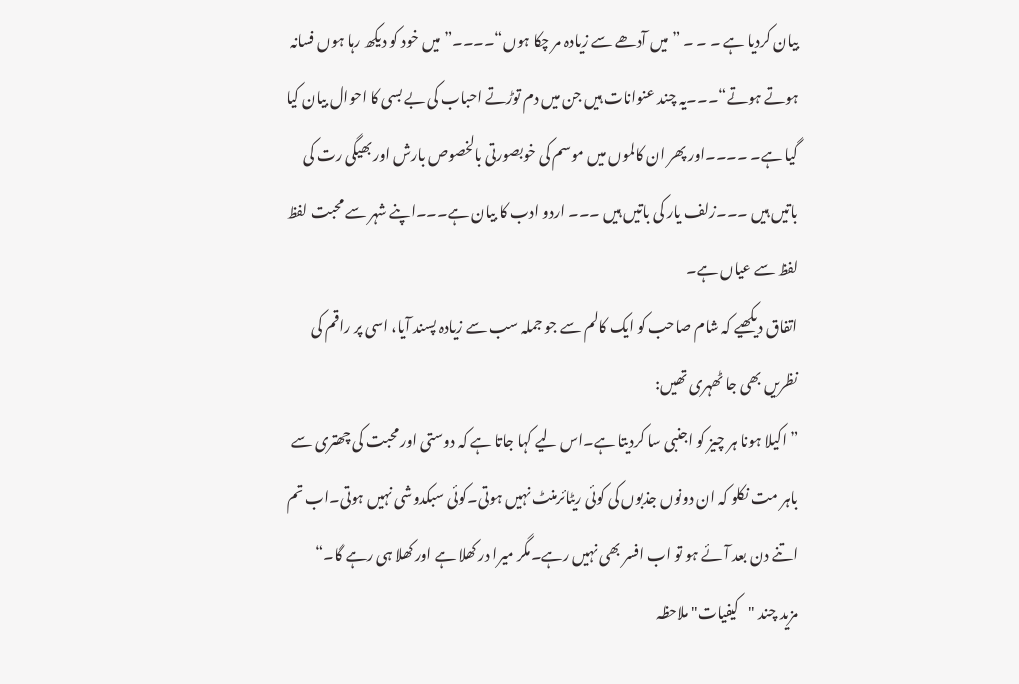بیان کردیا ہے ۔ ۔ ۔ ”میں آدھے سے زیادہ مر چکا ہوں“۔۔۔۔”میں خود کو دیکھ رہا ہوں فسانہ ہوتے ہوتے“۔۔۔یہ چند عنوانات ہیں جن میں دم توڑتے احباب کی بے بسی کا احوال بیان کیا گیا ہے۔ ۔۔۔۔اور پھر ان کالموں میں موسم کی خوبصورتی بالخصوص بارش اور بھیگی رت کی باتیں ہیں ۔۔۔زلف یار کی باتیں ہیں ۔۔۔ اردو ادب کا بیان ہے۔۔۔اپنے شہر سے محبت لفظ لفظ سے عیاں ہے۔
اتفاق دیکھیے کہ شام صاحب کو ایک کالم سے جو جملہ سب سے زیادہ پسند آیا، اسی پر راقم کی نظریں بھی جا ٹھہری تھیں:
” اکیلا ہونا ہر چیز کو اجنبی سا کردیتا ہے۔اس لیے کہا جاتا ہے کہ دوستی اور محبت کی چھتری سے باہر مت نکلو کہ ان دونوں جذبوں کی کوئی ریٹائرمنٹ نہیں ہوتی۔کوئی سبکدوشی نہیں ہوتی۔اب تم اتنے دن بعد آئے ہو تو اب افسر بھی نہیں رہے۔مگر میرا در کھلا ہے اور کھلا ہی رہے گا۔“
مزید چند "کیفیات" ملاحظہ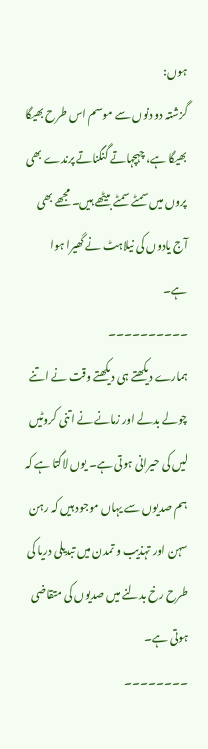ہوں:
گزشتہ دو دنوں سے موسم اس طرح بھیگا بھیگا ہے، چہچہاتے گنگناتے پرندے بھی پروں میں سمٹے سمٹے بیٹھے ہیں۔ مجھے بھی آج یادوں کی نیلاہٹ نے گھیرا ہوا ہے۔
۔۔۔۔۔۔۔۔۔۔
ہمارے دیکھتے ہی دیکھتے وقت نے اتنے چولے بدلے اور زمانے نے اتنی کروٹیں لیں کی حیرانی ہوتی ہے۔ یوں لاگتا ہے کہ ہم صدیوں سے یہاں موجود ہیں کہ رہن سہن اور تہذیب و تمدن میں تبدیلی دریا کی طرح رخ بدلنے میں صدیوں کی متقاضی ہوتی ہے۔
۔۔۔۔۔۔۔۔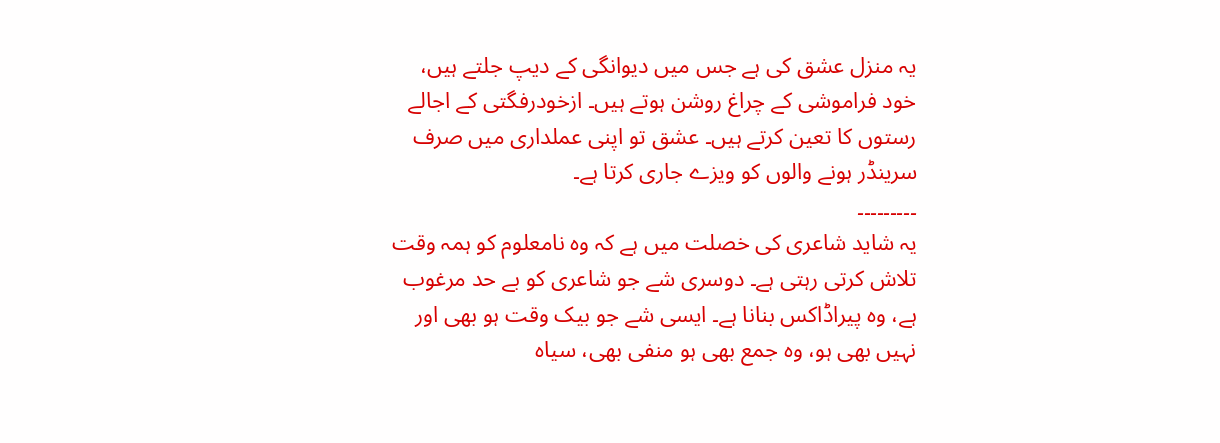یہ منزل عشق کی ہے جس میں دیوانگی کے دیپ جلتے ہیں، خود فراموشی کے چراغ روشن ہوتے ہیں۔ ازخودرفگتی کے اجالے رستوں کا تعین کرتے ہیں۔ عشق تو اپنی عملداری میں صرف سرینڈر ہونے والوں کو ویزے جاری کرتا ہے۔
۔۔۔۔۔۔۔۔۔
یہ شاید شاعری کی خصلت میں ہے کہ وہ نامعلوم کو ہمہ وقت تلاش کرتی رہتی ہے۔ دوسری شے جو شاعری کو بے حد مرغوب ہے، وہ پیراڈاکس بنانا ہے۔ ایسی شے جو بیک وقت ہو بھی اور نہیں بھی ہو، وہ جمع بھی ہو منفی بھی، سیاہ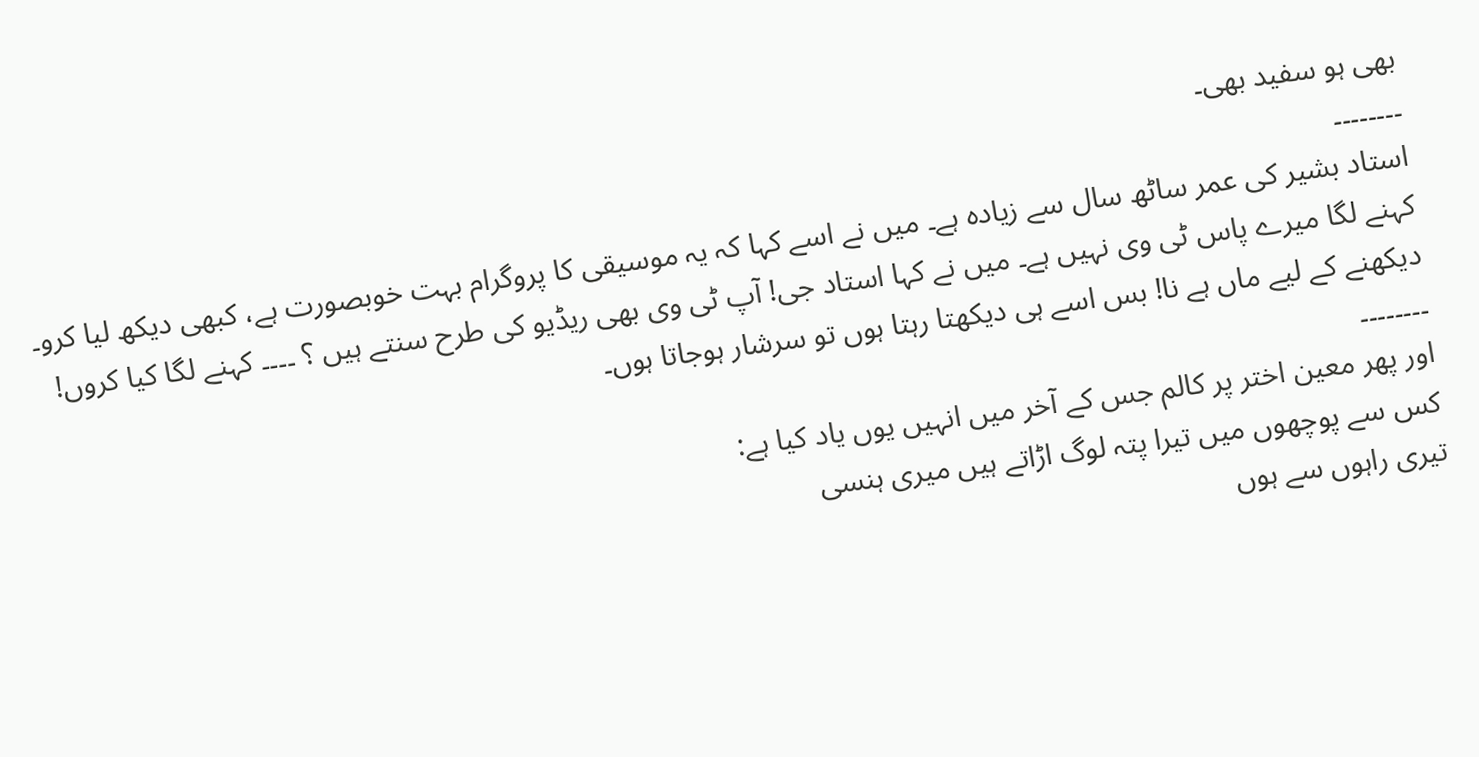بھی ہو سفید بھی۔
۔۔۔۔۔۔۔۔
استاد بشیر کی عمر ساٹھ سال سے زیادہ ہے۔ میں نے اسے کہا کہ یہ موسیقی کا پروگرام بہت خوبصورت ہے، کبھی دیکھ لیا کرو۔ کہنے لگا میرے پاس ٹی وی نہیں ہے۔ میں نے کہا استاد جی! آپ ٹی وی بھی ریڈیو کی طرح سنتے ہیں ؟ ۔۔۔۔ کہنے لگا کیا کروں! دیکھنے کے لیے ماں ہے نا! بس اسے ہی دیکھتا رہتا ہوں تو سرشار ہوجاتا ہوں۔
۔۔۔۔۔۔۔۔
اور پھر معین اختر پر کالم جس کے آخر میں انہیں یوں یاد کیا ہے:
کس سے پوچھوں میں تیرا پتہ لوگ اڑاتے ہیں میری ہنسی
تیری راہوں سے ہوں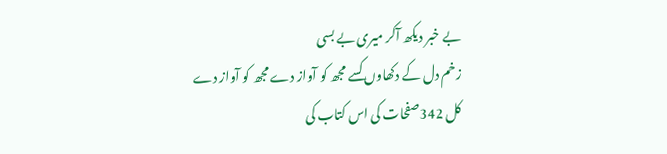بے خبر دیکھ آکر میری بے بسی
زخم دل کے دکھاوں کسے مجھ کو آواز دے مجھ کو آواز دے
کل 342صفحات کی اس کتاب کی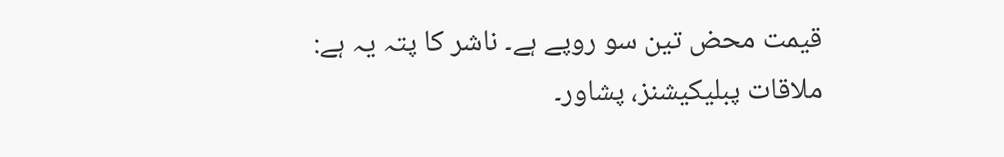قیمت محض تین سو روپے ہے۔ ناشر کا پتہ یہ ہے:
ملاقات پبلیکیشنز، پشاور۔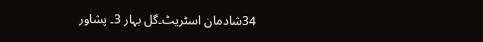34شادمان اسٹریٹ۔گل بہار 3۔ پشاور